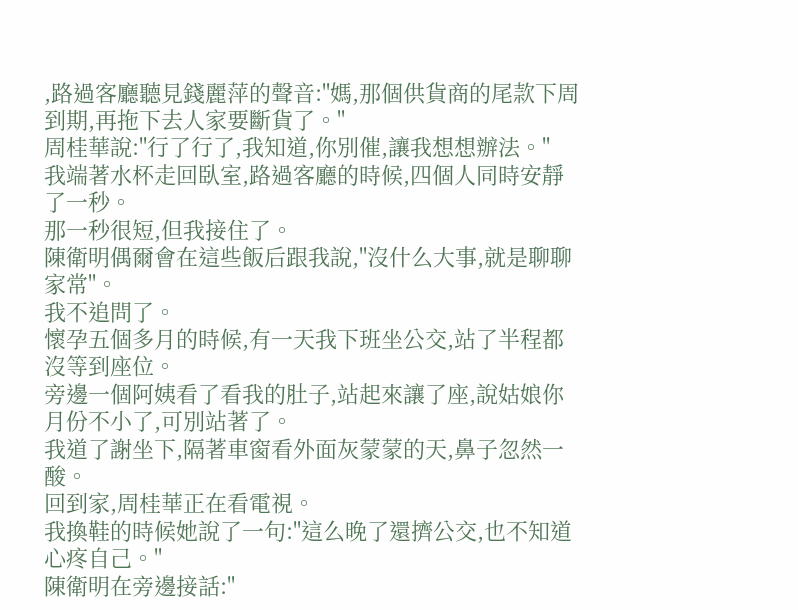,路過客廳聽見錢麗萍的聲音:"媽,那個供貨商的尾款下周到期,再拖下去人家要斷貨了。"
周桂華說:"行了行了,我知道,你別催,讓我想想辦法。"
我端著水杯走回臥室,路過客廳的時候,四個人同時安靜了一秒。
那一秒很短,但我接住了。
陳衛明偶爾會在這些飯后跟我說,"沒什么大事,就是聊聊家常"。
我不追問了。
懷孕五個多月的時候,有一天我下班坐公交,站了半程都沒等到座位。
旁邊一個阿姨看了看我的肚子,站起來讓了座,說姑娘你月份不小了,可別站著了。
我道了謝坐下,隔著車窗看外面灰蒙蒙的天,鼻子忽然一酸。
回到家,周桂華正在看電視。
我換鞋的時候她說了一句:"這么晚了還擠公交,也不知道心疼自己。"
陳衛明在旁邊接話:"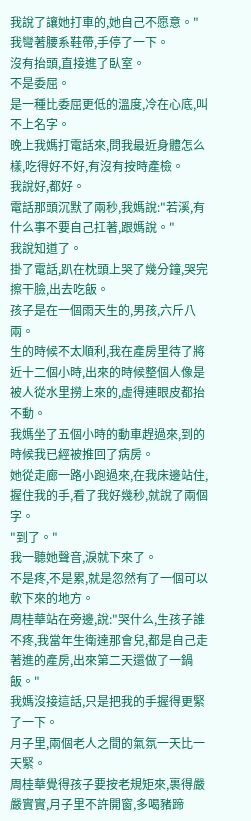我說了讓她打車的,她自己不愿意。"
我彎著腰系鞋帶,手停了一下。
沒有抬頭,直接進了臥室。
不是委屈。
是一種比委屈更低的溫度,冷在心底,叫不上名字。
晚上我媽打電話來,問我最近身體怎么樣,吃得好不好,有沒有按時產檢。
我說好,都好。
電話那頭沉默了兩秒,我媽說:"若溪,有什么事不要自己扛著,跟媽說。"
我說知道了。
掛了電話,趴在枕頭上哭了幾分鐘,哭完擦干臉,出去吃飯。
孩子是在一個雨天生的,男孩,六斤八兩。
生的時候不太順利,我在產房里待了將近十二個小時,出來的時候整個人像是被人從水里撈上來的,虛得連眼皮都抬不動。
我媽坐了五個小時的動車趕過來,到的時候我已經被推回了病房。
她從走廊一路小跑過來,在我床邊站住,握住我的手,看了我好幾秒,就說了兩個字。
"到了。"
我一聽她聲音,淚就下來了。
不是疼,不是累,就是忽然有了一個可以軟下來的地方。
周桂華站在旁邊,說:"哭什么,生孩子誰不疼,我當年生衛達那會兒,都是自己走著進的產房,出來第二天還做了一鍋飯。"
我媽沒接這話,只是把我的手握得更緊了一下。
月子里,兩個老人之間的氣氛一天比一天緊。
周桂華覺得孩子要按老規矩來,裹得嚴嚴實實,月子里不許開窗,多喝豬蹄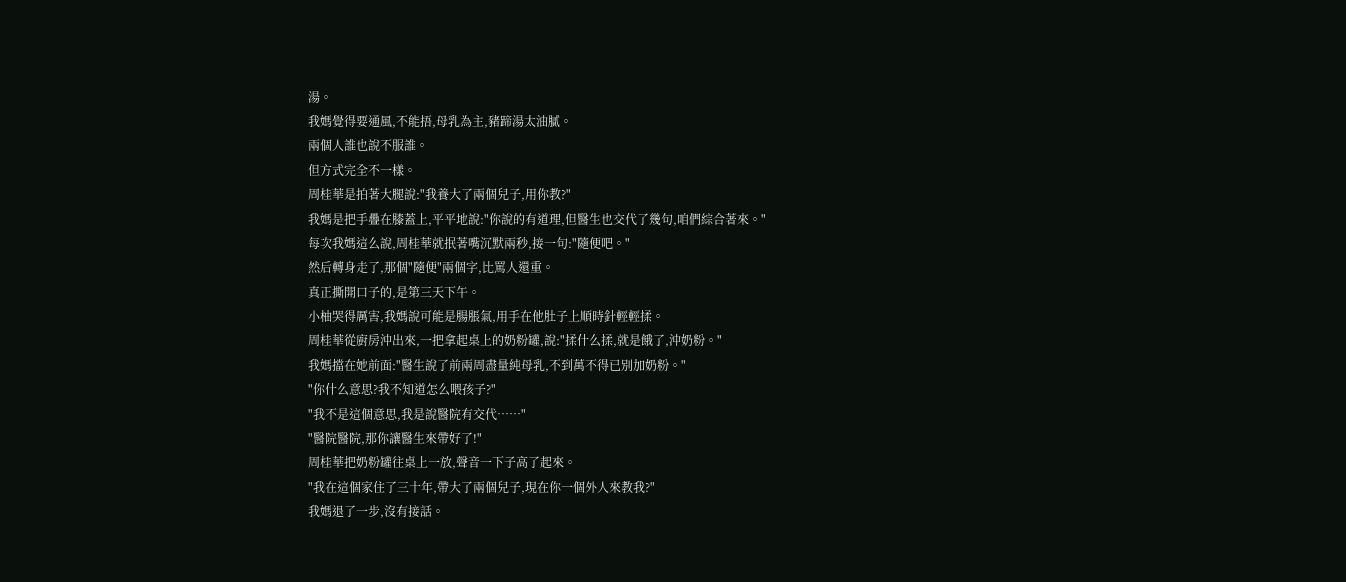湯。
我媽覺得要通風,不能捂,母乳為主,豬蹄湯太油膩。
兩個人誰也說不服誰。
但方式完全不一樣。
周桂華是拍著大腿說:"我養大了兩個兒子,用你教?"
我媽是把手疊在膝蓋上,平平地說:"你說的有道理,但醫生也交代了幾句,咱們綜合著來。"
每次我媽這么說,周桂華就抿著嘴沉默兩秒,接一句:"隨便吧。"
然后轉身走了,那個"隨便"兩個字,比罵人還重。
真正撕開口子的,是第三天下午。
小柚哭得厲害,我媽說可能是腸脹氣,用手在他肚子上順時針輕輕揉。
周桂華從廚房沖出來,一把拿起桌上的奶粉罐,說:"揉什么揉,就是餓了,沖奶粉。"
我媽擋在她前面:"醫生說了前兩周盡量純母乳,不到萬不得已別加奶粉。"
"你什么意思?我不知道怎么喂孩子?"
"我不是這個意思,我是說醫院有交代……"
"醫院醫院,那你讓醫生來帶好了!"
周桂華把奶粉罐往桌上一放,聲音一下子高了起來。
"我在這個家住了三十年,帶大了兩個兒子,現在你一個外人來教我?"
我媽退了一步,沒有接話。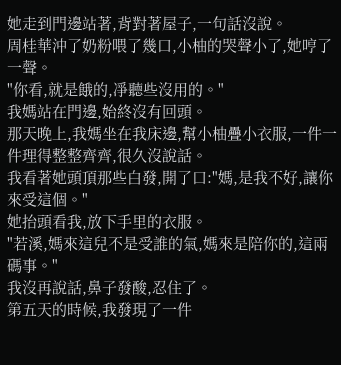她走到門邊站著,背對著屋子,一句話沒說。
周桂華沖了奶粉喂了幾口,小柚的哭聲小了,她哼了一聲。
"你看,就是餓的,凈聽些沒用的。"
我媽站在門邊,始終沒有回頭。
那天晚上,我媽坐在我床邊,幫小柚疊小衣服,一件一件理得整整齊齊,很久沒說話。
我看著她頭頂那些白發,開了口:"媽,是我不好,讓你來受這個。"
她抬頭看我,放下手里的衣服。
"若溪,媽來這兒不是受誰的氣,媽來是陪你的,這兩碼事。"
我沒再說話,鼻子發酸,忍住了。
第五天的時候,我發現了一件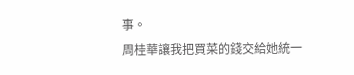事。
周桂華讓我把買菜的錢交給她統一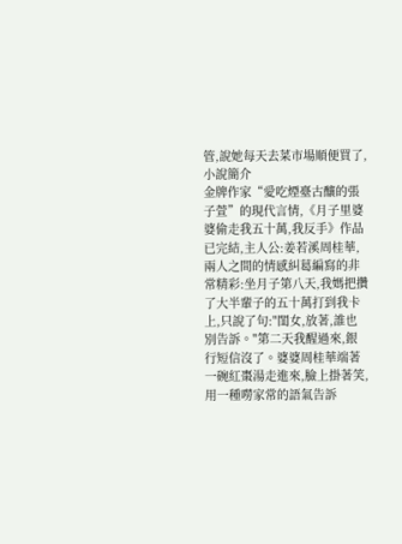管,說她每天去菜市場順便買了,
小說簡介
金牌作家“愛吃煙臺古釀的張子萱”的現代言情,《月子里婆婆偷走我五十萬,我反手》作品已完結,主人公:姜若溪周桂華,兩人之間的情感糾葛編寫的非常精彩:坐月子第八天,我媽把攢了大半輩子的五十萬打到我卡上,只說了句:"閨女,放著,誰也別告訴。"第二天我醒過來,銀行短信沒了。婆婆周桂華端著一碗紅棗湯走進來,臉上掛著笑,用一種嘮家常的語氣告訴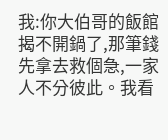我:你大伯哥的飯館揭不開鍋了,那筆錢先拿去救個急,一家人不分彼此。我看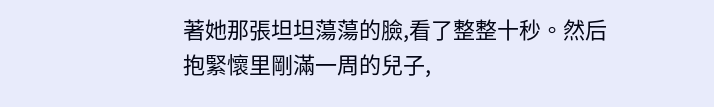著她那張坦坦蕩蕩的臉,看了整整十秒。然后抱緊懷里剛滿一周的兒子,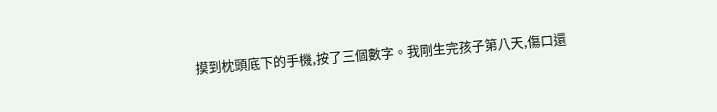摸到枕頭底下的手機,按了三個數字。我剛生完孩子第八天,傷口還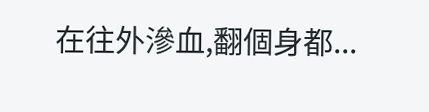在往外滲血,翻個身都...